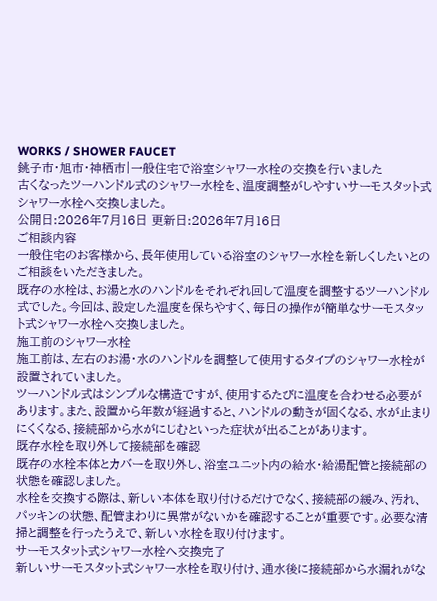WORKS / SHOWER FAUCET
銚子市・旭市・神栖市|一般住宅で浴室シャワー水栓の交換を行いました
古くなったツーハンドル式のシャワー水栓を、温度調整がしやすいサーモスタット式シャワー水栓へ交換しました。
公開日:2026年7月16日 更新日:2026年7月16日
ご相談内容
一般住宅のお客様から、長年使用している浴室のシャワー水栓を新しくしたいとのご相談をいただきました。
既存の水栓は、お湯と水のハンドルをそれぞれ回して温度を調整するツーハンドル式でした。今回は、設定した温度を保ちやすく、毎日の操作が簡単なサーモスタット式シャワー水栓へ交換しました。
施工前のシャワー水栓
施工前は、左右のお湯・水のハンドルを調整して使用するタイプのシャワー水栓が設置されていました。
ツーハンドル式はシンプルな構造ですが、使用するたびに温度を合わせる必要があります。また、設置から年数が経過すると、ハンドルの動きが固くなる、水が止まりにくくなる、接続部から水がにじむといった症状が出ることがあります。
既存水栓を取り外して接続部を確認
既存の水栓本体とカバーを取り外し、浴室ユニット内の給水・給湯配管と接続部の状態を確認しました。
水栓を交換する際は、新しい本体を取り付けるだけでなく、接続部の緩み、汚れ、パッキンの状態、配管まわりに異常がないかを確認することが重要です。必要な清掃と調整を行ったうえで、新しい水栓を取り付けます。
サーモスタット式シャワー水栓へ交換完了
新しいサーモスタット式シャワー水栓を取り付け、通水後に接続部から水漏れがな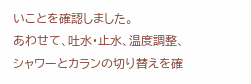いことを確認しました。
あわせて、吐水・止水、温度調整、シャワーとカランの切り替えを確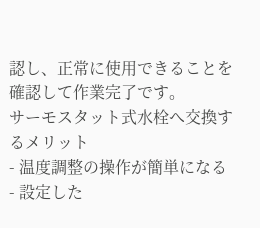認し、正常に使用できることを確認して作業完了です。
サーモスタット式水栓へ交換するメリット
- 温度調整の操作が簡単になる
- 設定した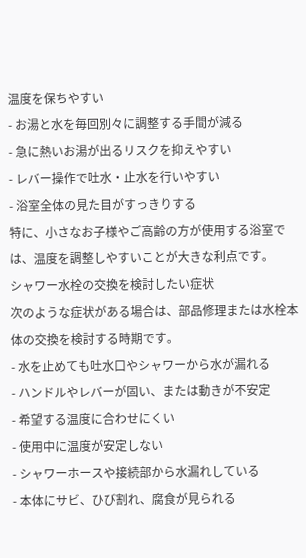温度を保ちやすい
- お湯と水を毎回別々に調整する手間が減る
- 急に熱いお湯が出るリスクを抑えやすい
- レバー操作で吐水・止水を行いやすい
- 浴室全体の見た目がすっきりする
特に、小さなお子様やご高齢の方が使用する浴室では、温度を調整しやすいことが大きな利点です。
シャワー水栓の交換を検討したい症状
次のような症状がある場合は、部品修理または水栓本体の交換を検討する時期です。
- 水を止めても吐水口やシャワーから水が漏れる
- ハンドルやレバーが固い、または動きが不安定
- 希望する温度に合わせにくい
- 使用中に温度が安定しない
- シャワーホースや接続部から水漏れしている
- 本体にサビ、ひび割れ、腐食が見られる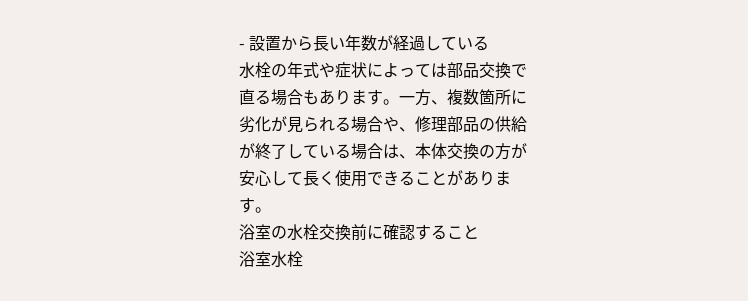- 設置から長い年数が経過している
水栓の年式や症状によっては部品交換で直る場合もあります。一方、複数箇所に劣化が見られる場合や、修理部品の供給が終了している場合は、本体交換の方が安心して長く使用できることがあります。
浴室の水栓交換前に確認すること
浴室水栓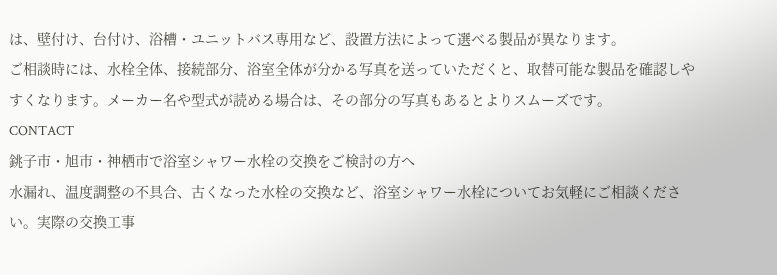は、壁付け、台付け、浴槽・ユニットバス専用など、設置方法によって選べる製品が異なります。
ご相談時には、水栓全体、接続部分、浴室全体が分かる写真を送っていただくと、取替可能な製品を確認しやすくなります。メーカー名や型式が読める場合は、その部分の写真もあるとよりスムーズです。
CONTACT
銚子市・旭市・神栖市で浴室シャワー水栓の交換をご検討の方へ
水漏れ、温度調整の不具合、古くなった水栓の交換など、浴室シャワー水栓についてお気軽にご相談ください。実際の交換工事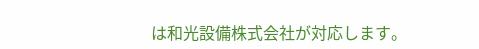は和光設備株式会社が対応します。